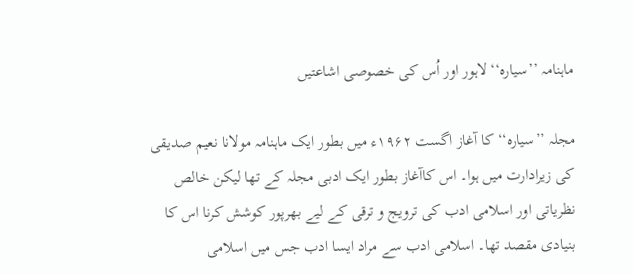ماہنامہ ’’سیارہ‘‘ لاہور اور اُس کی خصوصی اشاعتیں

مجلہ ’’سیارہ‘‘ کا آغاز اگست ۱۹۶۲ء میں بطور ایک ماہنامہ مولانا نعیم صدیقی کی زیرادارت میں ہوا۔ اس کاآغاز بطور ایک ادبی مجلہ کے تھا لیکن خالص نظریاتی اور اسلامی ادب کی ترویج و ترقی کے لیے بھرپور کوشش کرنا اس کا بنیادی مقصد تھا۔ اسلامی ادب سے مراد ایسا ادب جس میں اسلامی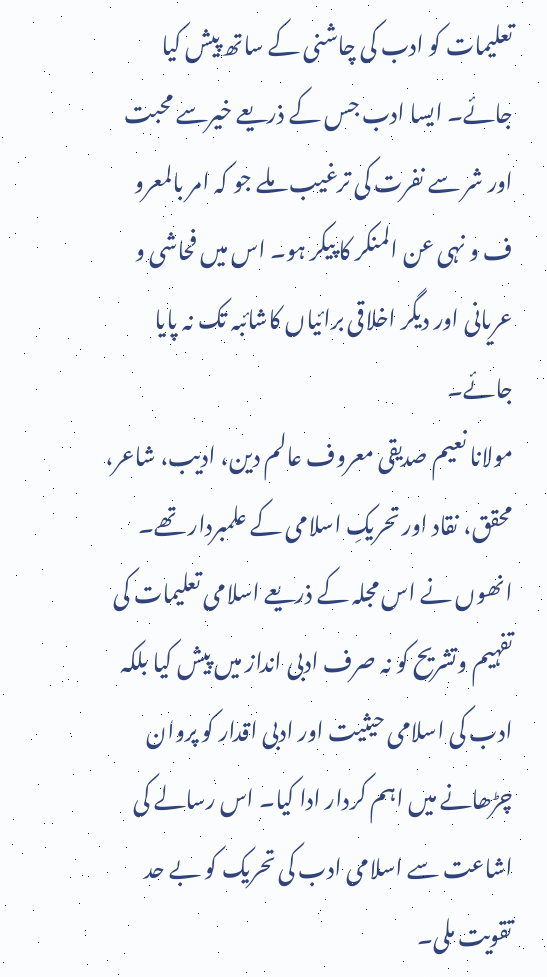تعلیمات کو ادب کی چاشنی کے ساتھ پیش کیا جائے۔ ایسا ادب جس کے ذریعے خیرسے محبت اور شر سے نفرت کی ترغیب ملے جو کہ امر بالمعرو ف و نہی عن المنکر کا پیکر ہو۔ اس میں فحاشی و عریانی اور دیگر اخلاقی برائیاں کاشائبہ تک نہ پایا جائے۔
مولانا نعیم صدیقی معروف عالم دین، ادیب، شاعر، محقق، نقاد اور تحریکِ اسلامی کے علمبردار تھے۔ انھوں نے اس مجلہ کے ذریعے اسلامی تعلیمات کی تفہیم وتشریح کو نہ صرف ادبی انداز میں پیش کیا بلکہ ادب کی اسلامی حیثیت اور ادبی اقدار کو پروان چڑھانے میں اہم کردار ادا کیا۔ اس رسالے کی اشاعت سے اسلامی ادب کی تحریک کو بے حد تقویت ملی۔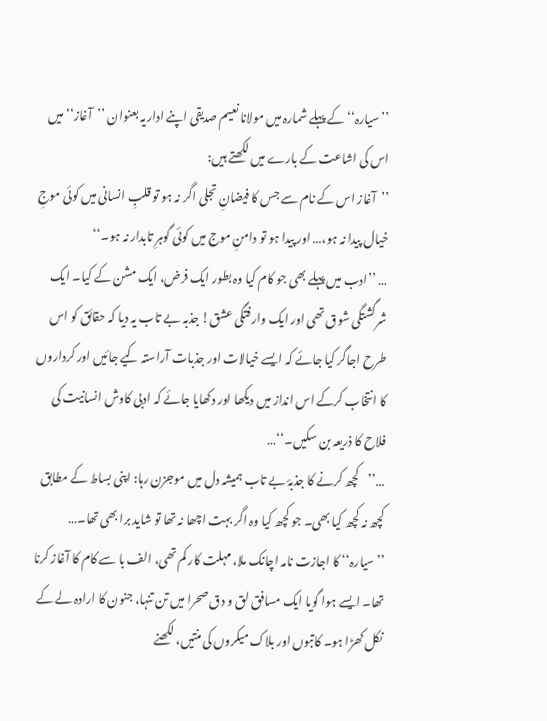’’سیارہ‘‘ کے پہلے شمارہ میں مولانا نعیم صدیقی اپنے اداریہ بعنوان ’’آغاز‘‘ میں اس کی اشاعت کے بارے میں لکھتے ہیں:
’’آغاز اس کے نام سے جس کا فیضانِ تجلی اگر نہ ہو تو قلبِ انسانی میں کوئی موجِ خیال پیدا نہ ہو،… اور پیدا ہو تو دامنِ موج میں کوئی گوہرِ تابدار نہ ہو۔‘‘
… ’’ادب میں پہلے بھی جو کام کیا وہ بطور ایک فرض، ایک مشن کے کیا۔ ایک شرگشتگی شوق تھی اور ایک وارفتگی عشق! جذبہ بے تاب یہ دیا کہ حقائق کو اس طرح اجاگر کیا جائے کہ ایسے خیالات اور جذبات آراستہ کیے جائیں اور کرداروں کا انتخاب کرکے اس انداز میں دیکھا اور دکھایا جائے کہ ادبی کاوش انسانیت کی فلاح کا ذریعہ بن سکیں۔‘‘…
…’’کچھ کرنے کا جذبۂ بے تاب ہمیشہ دل میں موجزن رہا: اپنی بساط کے مطابق کچھ نہ کچھ کیا بھی۔ جو کچھ کیا وہ اگر بہت اچھا نہ تھا تو شاید برا بھی تھا۔… ’’سیارہ‘‘ کا اجازت نامہ اچانک ملا، مہلت کار کم تھی، الف با سے کام کا آغاز کرنا تھا۔ ایسے ہوا گویا ایک مسافق لق و دق صحرا میں تن تنہا، جنون کا ارادہ لے کے نکل کھڑا ہو۔ کاتبوں اور بلاک میکروں کی منتیں، لکھنے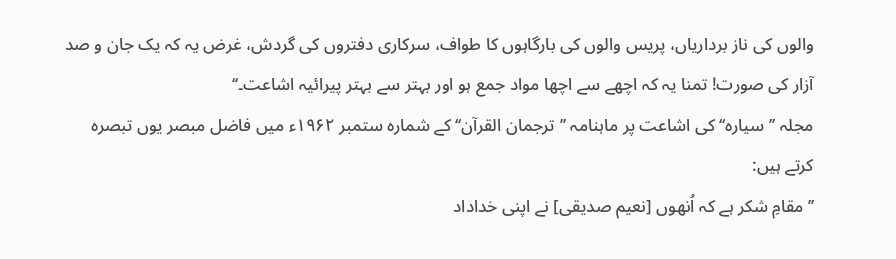والوں کی ناز برداریاں، پریس والوں کی بارگاہوں کا طواف، سرکاری دفتروں کی گردش، غرض یہ کہ یک جان و صد آزار کی صورت! تمنا یہ کہ اچھے سے اچھا مواد جمع ہو اور بہتر سے بہتر پیرائیہ اشاعت۔‘‘
مجلہ ’’سیارہ‘‘ کی اشاعت پر ماہنامہ ’’ترجمان القرآن‘‘ کے شمارہ ستمبر ۱۹۶۲ء میں فاضل مبصر یوں تبصرہ کرتے ہیں:
’’مقامِ شکر ہے کہ اُنھوں [نعیم صدیقی] نے اپنی خداداد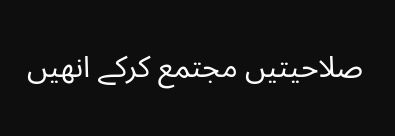صلاحیتیں مجتمع کرکے انھیں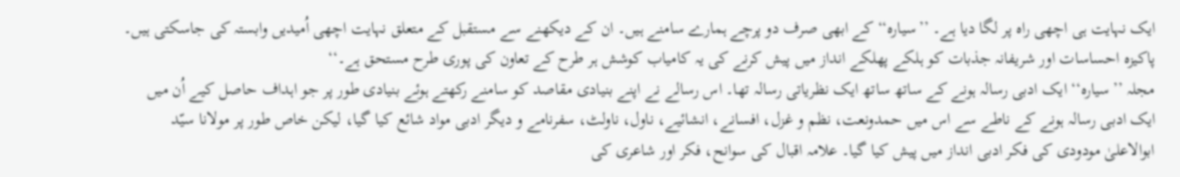ایک نہایت ہی اچھی راہ پر لگا دیا ہے۔ ’’سیارہ‘‘ کے ابھی صرف دو پرچے ہمارے سامنے ہیں۔ ان کے دیکھنے سے مستقبل کے متعلق نہایت اچھی اُمیدیں وابستہ کی جاسکتی ہیں۔ پاکیزہ احساسات اور شریفانہ جذبات کو ہلکے پھلکے انداز میں پیش کرنے کی یہ کامیاب کوشش ہر طرح کے تعاون کی پوری طرح مستحق ہے۔‘‘
مجلہ ’’سیارہ‘‘ ایک ادبی رسالہ ہونے کے ساتھ ساتھ ایک نظریاتی رسالہ تھا۔ اس رسالے نے اپنے بنیادی مقاصد کو سامنے رکھتے ہوئے بنیادی طور پر جو اہداف حاصل کیے اُن میں ایک ادبی رسالہ ہونے کے ناطے سے اس میں حمدونعت، نظم و غزل، افسانے، انشائیے، ناول، ناولٹ، سفرنامے و دیگر ادبی مواد شائع کیا گیا، لیکن خاص طور پر مولانا سیّد ابوالاعلیٰ مودودی کی فکر ادبی انداز میں پیش کیا گیا۔ علامہ اقبال کی سوانح، فکر اور شاعری کی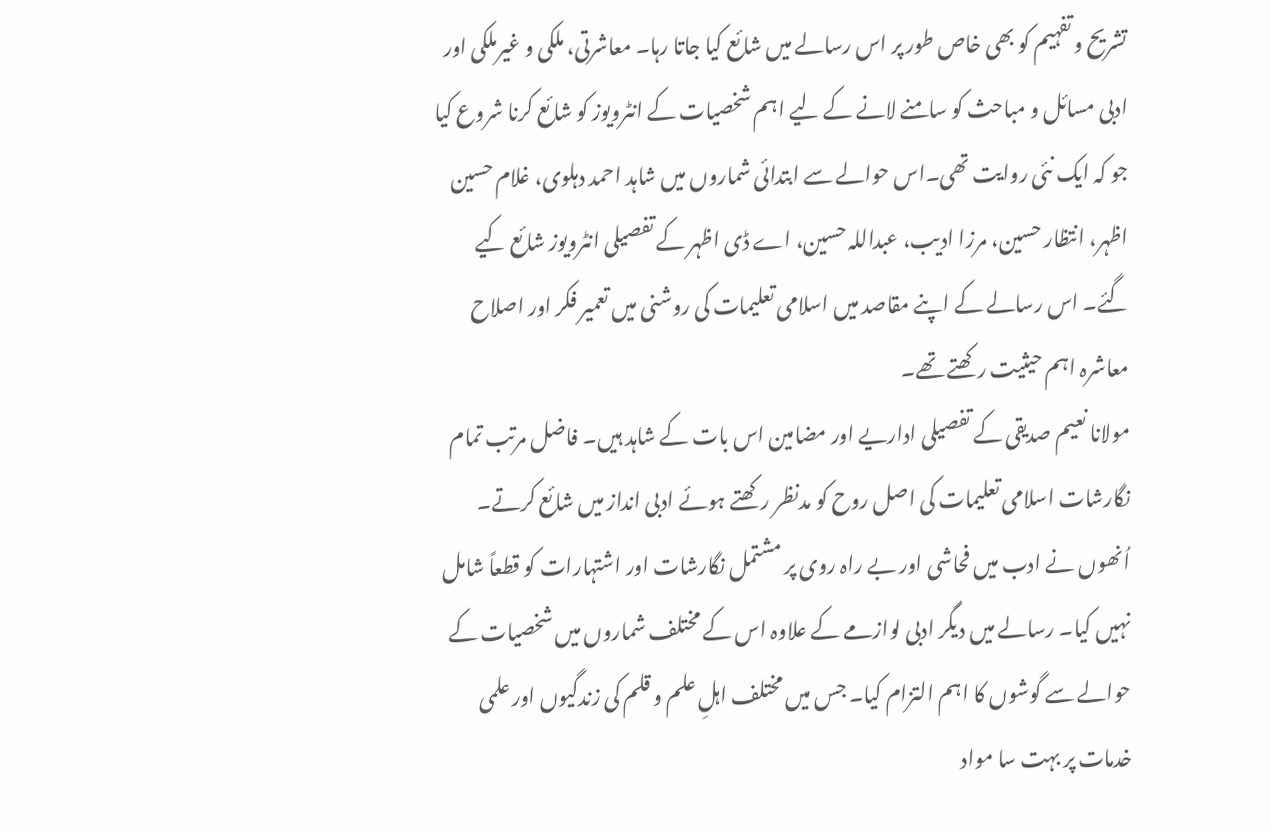تشریح و تفہیم کو بھی خاص طور پر اس رسالے میں شائع کیا جاتا رہا۔ معاشرتی، ملکی و غیرملکی اور ادبی مسائل و مباحث کو سامنے لانے کے لیے اہم شخصیات کے انٹرویوز کو شائع کرنا شروع کیا جو کہ ایک نئی روایت تھی۔اس حوالے سے ابتدائی شماروں میں شاہد احمد دہلوی، غلام حسین اظہر، انتظار حسین، مرزا ادیب، عبداللہ حسین، اے ڈی اظہر کے تفصیلی انٹرویوز شائع کیے گئے۔ اس رسالے کے اپنے مقاصد میں اسلامی تعلیمات کی روشنی میں تعمیر فکر اور اصلاح معاشرہ اہم حیثیت رکھتے تھے۔
مولانا نعیم صدیقی کے تفصیلی اداریے اور مضامین اس بات کے شاہد ہیں۔ فاضل مرتب تمام نگارشات اسلامی تعلیمات کی اصل روح کو مدنظر رکھتے ہوئے ادبی انداز میں شائع کرتے۔ اُنھوں نے ادب میں فحاشی اور بے راہ روی پر مشتمل نگارشات اور اشتہارات کو قطعاً شامل نہیں کیا۔ رسالے میں دیگر ادبی لوازمے کے علاوہ اس کے مختلف شماروں میں شخصیات کے حوالے سے گوشوں کا اہم التزام کیا۔ جس میں مختلف اہلِ علم و قلم کی زندگیوں اور علمی خدمات پر بہت سا مواد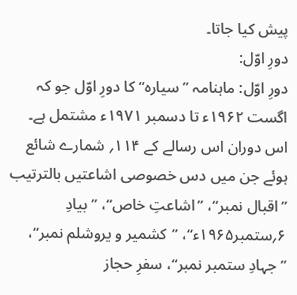پیش کیا جاتا۔
دورِ اوّل:
دورِ اوّل: ماہنامہ ’’سیارہ‘‘ کا دورِ اوّل جو کہ اگست ۱۹۶۲ء تا دسمبر ۱۹۷۱ء مشتمل ہے۔ اس دوران اس رسالے کے ۱۱۴؍ شمارے شائع ہوئے جن میں دس خصوصی اشاعتیں بالترتیب ’’اقبال نمبر‘‘، ’’اشاعتِ خاص‘‘، ’’بیادِ ۶؍ستمبر۱۹۶۵ء‘‘، ’’کشمیر و یروشلم نمبر‘‘، ’’جہادِ ستمبر نمبر‘‘، سفرِ حجاز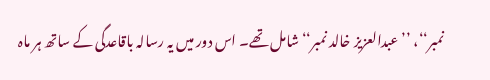نمبر‘‘، ’’عبدالعزیز خالد نمبر‘‘ شامل تھے۔ اس دور میں یہ رسالہ باقاعدگی کے ساتھ ہر ماہ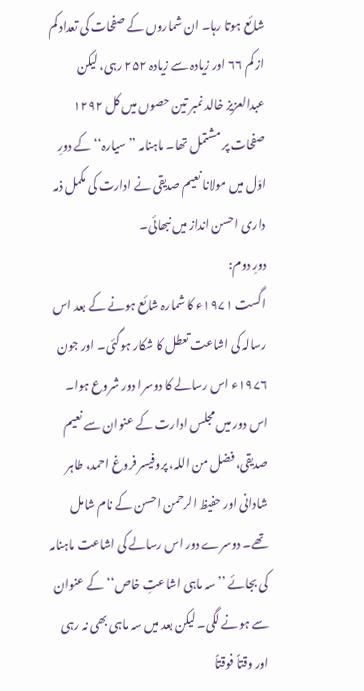شائع ہوتا رہا۔ ان شماروں کے صفحات کی تعداد کم از کم ۶۶ اور زیادہ سے زیادہ ۲۵۲ رہی، لیکن عبدالعزیز خالد نمبر تین حصوں میں کل ۱۲۹۲ صفحات پر مشتمل تھا۔ ماہنامہ ’’سیارہ‘‘ کے دورِ اوّل میں مولانا نعیم صدیقی نے ادارت کی مکمل ذمہ داری احسن انداز میں نبھائی۔
دورِ دوم:
اگست ۱۹۷۱ء کا شمارہ شائع ہونے کے بعد اس رسالہ کی اشاعت تعطل کا شکار ہوگئی۔ اور جون ۱۹۷۶ء اس رسالے کا دوسرا دور شروع ہوا۔ اس دور میں مجلس ادارت کے عنوان سے نعیم صدیقی، فضل من اللہ، پروفیسر فروغ احمد، طاہر شادانی اور حفیظ الرحمن احسن کے نام شامل تھے۔ دوسرے دور اس رسالے کی اشاعت ماہنامہ کی بجائے ’’سہ ماہی اشاعتِ خاص‘‘ کے عنوان سے ہونے لگی۔ لیکن بعد میں سہ ماہی بھی نہ رہی اور وقتاً فوقتاً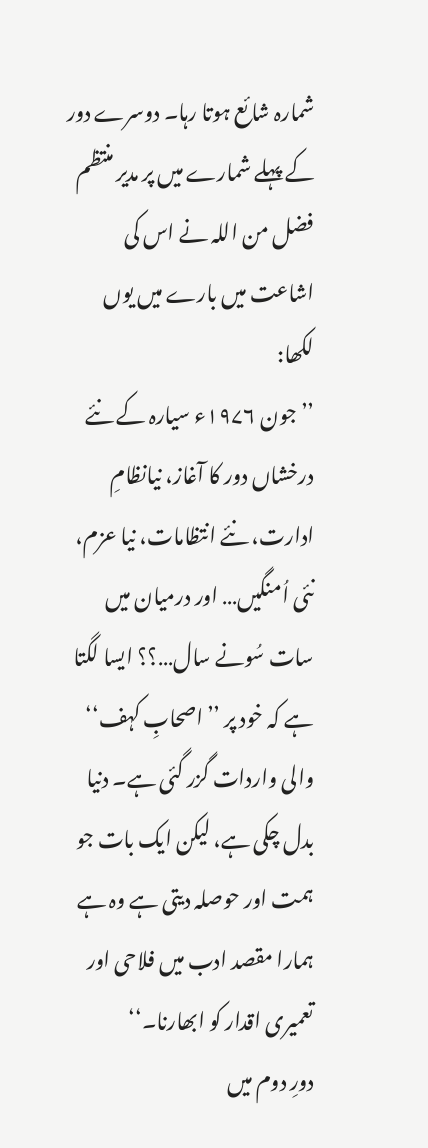شمارہ شائع ہوتا رہا۔ دوسرے دور کے پہلے شمارے میں پر مدیر منتظم فضل من اللہ نے اس کی اشاعت میں بارے میں یوں لکھا:
’’جون ۱۹۷۶ء سیارہ کے نئے درخشاں دور کا آغاز، نیانظامِ ادارت، نئے انتظامات، نیا عزم، نئی اُمنگیں… اور درمیان میں سات سُونے سال…؟؟ ایسا لگتا ہے کہ خود پر ’’اصحابِ کہف‘‘ والی واردات گزر گئی ہے۔ دنیا بدل چکی ہے، لیکن ایک بات جو ہمت اور حوصلہ دیتی ہے وہ ہے ہمارا مقصد ادب میں فلاحی اور تعمیری اقدار کو ابھارنا۔‘‘
دورِ دوم میں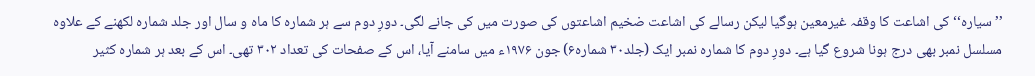’’سیارہ‘‘ کی اشاعت کا وقفہ غیرمعین ہوگیا لیکن رسالے کی اشاعت ضخیم اشاعتوں کی صورت میں کی جانے لگی۔ دورِ دوم سے ہر شمارہ کا ماہ و سال اور جلد شمارہ لکھنے کے علاوہ مسلسل نمبر بھی درج ہونا شروع گیا ہے۔ دورِ دوم کا شمارہ نمبر ایک (جلد۳۰ شمارہ۶) جون ۱۹۷۶ء میں سامنے آیا، اس کے صفحات کی تعداد ۳۰۲ تھی۔ اس کے بعد ہر شمارہ کثیر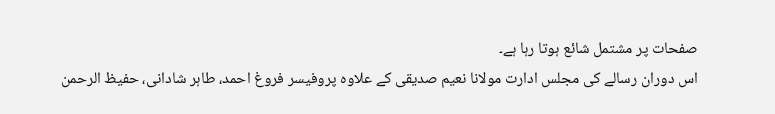صفحات پر مشتمل شائع ہوتا رہا ہے۔
اس دوران رسالے کی مجلس ادارت مولانا نعیم صدیقی کے علاوہ پروفیسر فروغ احمد، طاہر شادانی، حفیظ الرحمن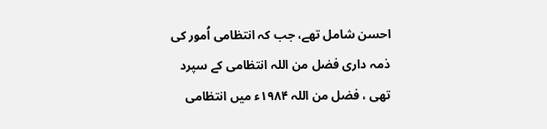احسن شامل تھے، جب کہ انتظامی اُمور کی ذمہ داری فضل من اللہ انتظامی کے سپرد تھی ، فضل من اللہ ۱۹۸۴ء میں انتظامی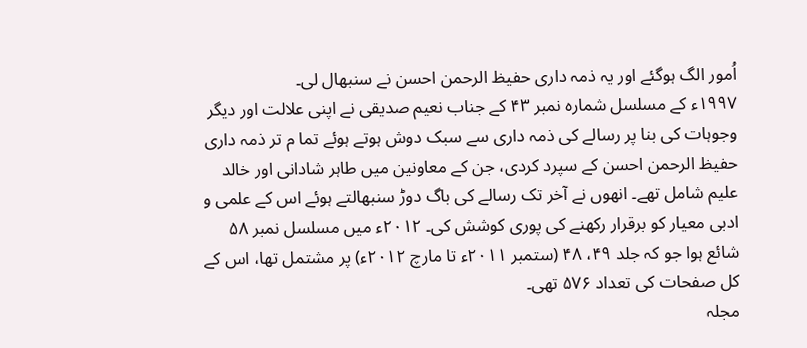اُمور الگ ہوگئے اور یہ ذمہ داری حفیظ الرحمن احسن نے سنبھال لی۔
۱۹۹۷ء کے مسلسل شمارہ نمبر ۴۳ کے جناب نعیم صدیقی نے اپنی علالت اور دیگر وجوہات کی بنا پر رسالے کی ذمہ داری سے سبک دوش ہوتے ہوئے تما م تر ذمہ داری حفیظ الرحمن احسن کے سپرد کردی، جن کے معاونین میں طاہر شادانی اور خالد علیم شامل تھے۔ انھوں نے آخر تک رسالے کی باگ دوڑ سنبھالتے ہوئے اس کے علمی و ادبی معیار کو برقرار رکھنے کی پوری کوشش کی۔ ۲۰۱۲ء میں مسلسل نمبر ۵۸ شائع ہوا جو کہ جلد ۴۹، ۴۸ (ستمبر ۲۰۱۱ء تا مارچ ۲۰۱۲ء) پر مشتمل تھا، اس کے کل صفحات کی تعداد ۵۷۶ تھی۔
مجلہ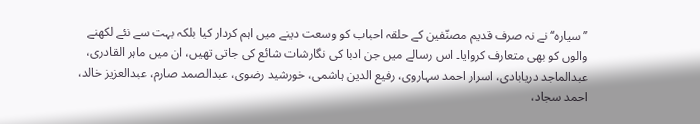’’سیارہ‘‘ نے نہ صرف قدیم مصنّفین کے حلقہ احباب کو وسعت دینے میں اہم کردار کیا بلکہ بہت سے نئے لکھنے والوں کو بھی متعارف کروایا۔ اس رسالے میں جن ادبا کی نگارشات شائع کی جاتی تھیں، ان میں ماہر القادری، عبدالماجد دریابادی، اسرار احمد سہاروی، رفیع الدین ہاشمی، خورشید رضوی، عبدالصمد صارم، عبدالعزیز خالد، احمد سجاد،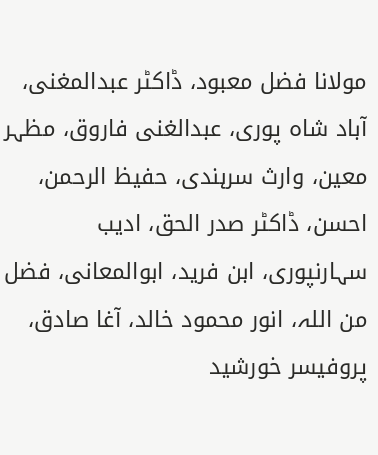مولانا فضل معبود، ڈاکٹر عبدالمغنی، آباد شاہ پوری، عبدالغنی فاروق، مظہر معین، وارث سرہندی، حفیظ الرحمن، احسن، ڈاکٹر صدر الحق، ادیب سہارنپوری، ابن فرید، ابوالمعانی، فضل من اللہ، انور محمود خالد، آغا صادق، پروفیسر خورشید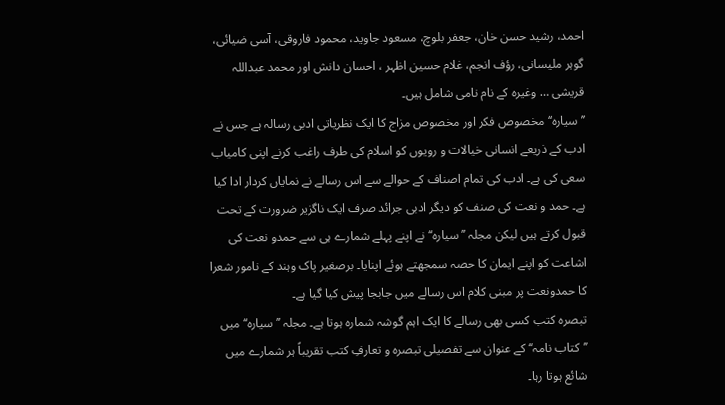احمد، رشید حسن خان، جعفر بلوچ، مسعود جاوید، محمود فاروقی، آسی ضیائی، گوہر ملیسانی، رؤف انجم، غلام حسین اظہر ، احسان دانش اور محمد عبداللہ قریشی … وغیرہ کے نام نامی شامل ہیں۔
’’سیارہ‘‘ مخصوص فکر اور مخصوص مزاج کا ایک نظریاتی ادبی رسالہ ہے جس نے ادب کے ذریعے انسانی خیالات و رویوں کو اسلام کی طرف راغب کرنے اپنی کامیاب سعی کی ہے۔ ادب کی تمام اصناف کے حوالے سے اس رسالے نے نمایاں کردار ادا کیا ہے۔ حمد و نعت کی صنف کو دیگر ادبی جرائد صرف ایک ناگزیر ضرورت کے تحت قبول کرتے ہیں لیکن مجلہ ’’سیارہ‘‘ نے اپنے پہلے شمارے ہی سے حمدو نعت کی اشاعت کو اپنے ایمان کا حصہ سمجھتے ہوئے اپنایا۔ برصغیر پاک وہند کے نامور شعرا کا حمدونعت پر مبنی کلام اس رسالے میں جابجا پیش کیا گیا ہے۔
تبصرہ کتب کسی بھی رسالے کا ایک اہم گوشہ شمارہ ہوتا ہے۔ مجلہ ’’سیارہ‘‘ میں ’’کتاب نامہ‘‘ کے عنوان سے تفصیلی تبصرہ و تعارفِ کتب تقریباً ہر شمارے میں شائع ہوتا رہا۔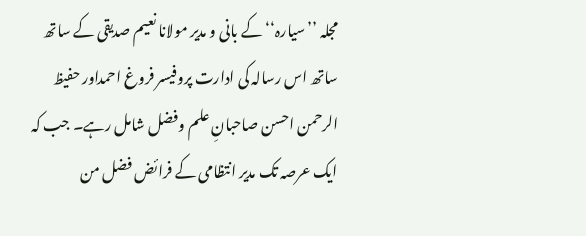مجلہ ’’سیارہ‘‘ کے بانی و مدیر مولانا نعیم صدیقی کے ساتھ ساتھ اس رسالہ کی ادارت پروفیسر فروغ احمداور حفیظ الرحمن احسن صاحبانِ علم وفضل شامل رہے۔ جب کہ ایک عرصہ تک مدیر انتظامی کے فرائض فضل من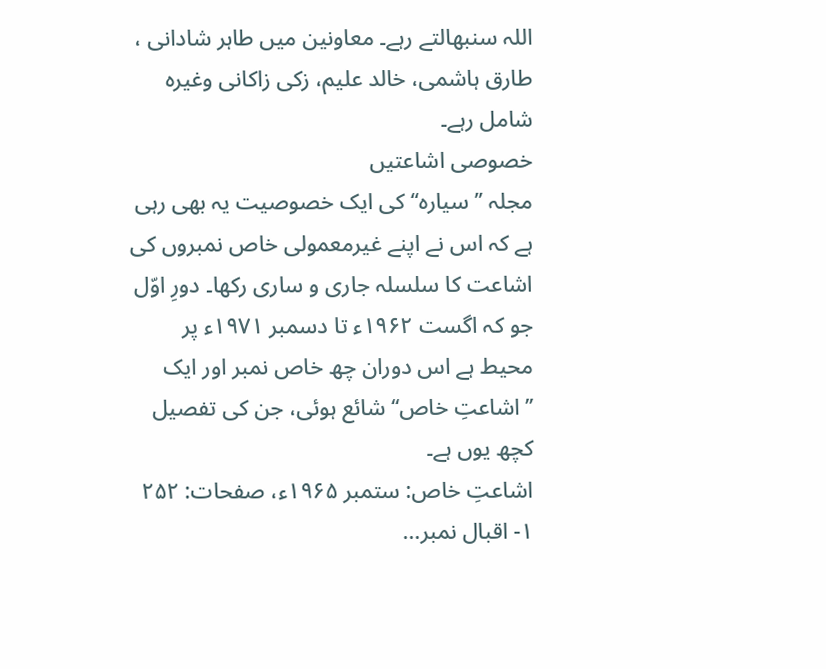اللہ سنبھالتے رہے۔ معاونین میں طاہر شادانی ، طارق ہاشمی، خالد علیم، زکی زاکانی وغیرہ شامل رہے۔
خصوصی اشاعتیں
مجلہ ’’سیارہ‘‘ کی ایک خصوصیت یہ بھی رہی ہے کہ اس نے اپنے غیرمعمولی خاص نمبروں کی اشاعت کا سلسلہ جاری و ساری رکھا۔ دورِ اوّل جو کہ اگست ۱۹۶۲ء تا دسمبر ۱۹۷۱ء پر محیط ہے اس دوران چھ خاص نمبر اور ایک ’’اشاعتِ خاص‘‘ شائع ہوئی، جن کی تفصیل کچھ یوں ہے۔
اشاعتِ خاص: ستمبر ۱۹۶۵ء، صفحات: ۲۵۲
۱- اقبال نمبر…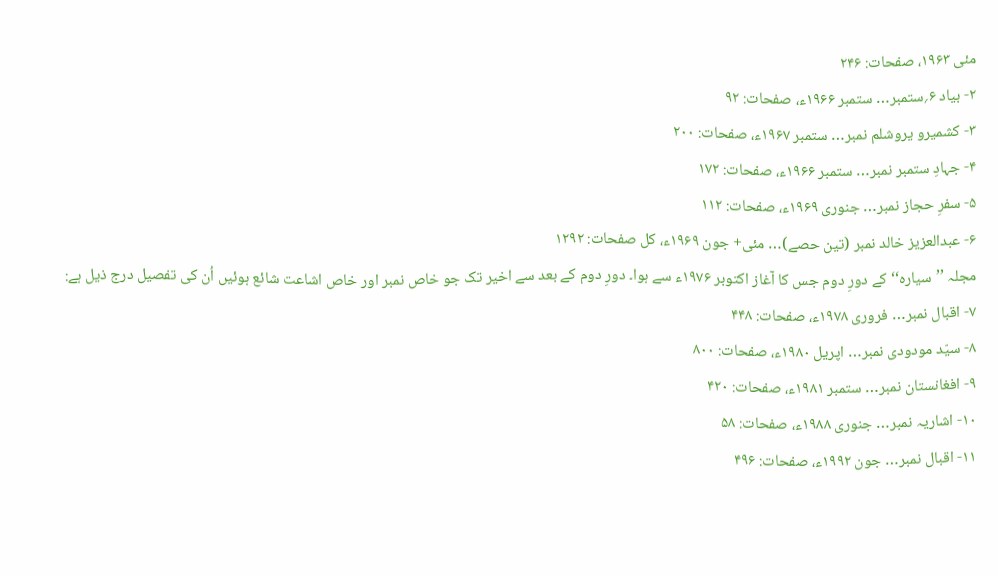مئی ۱۹۶۳، صفحات: ۲۴۶
۲- بیاد ۶؍ستمبر… ستمبر ۱۹۶۶ء، صفحات: ۹۲
۳- کشمیرو یروشلم نمبر… ستمبر ۱۹۶۷ء، صفحات: ۲۰۰
۴- جہادِ ستمبر نمبر… ستمبر ۱۹۶۶ء، صفحات: ۱۷۲
۵- سفرِ حجاز نمبر… جنوری ۱۹۶۹ء، صفحات: ۱۱۲
۶- عبدالعزیز خالد نمبر (تین حصے)… مئی+ جون ۱۹۶۹ء، کل صفحات: ۱۲۹۲
مجلہ ’’سیارہ‘‘ کے دورِ دوم جس کا آغاز اکتوبر ۱۹۷۶ء سے ہوا۔ دورِ دوم کے بعد سے اخیر تک جو خاص نمبر اور خاص اشاعت شائع ہوئیں اُن کی تفصیل درج ذیل ہے:
۷- اقبال نمبر… فروری ۱۹۷۸ء، صفحات: ۴۴۸
۸- سیّد مودودی نمبر… اپریل ۱۹۸۰ء، صفحات: ۸۰۰
۹- افغانستان نمبر… ستمبر ۱۹۸۱ء، صفحات: ۴۲۰
۱۰- اشاریہ نمبر… جنوری ۱۹۸۸ء، صفحات: ۵۸
۱۱- اقبال نمبر… جون ۱۹۹۲ء، صفحات: ۴۹۶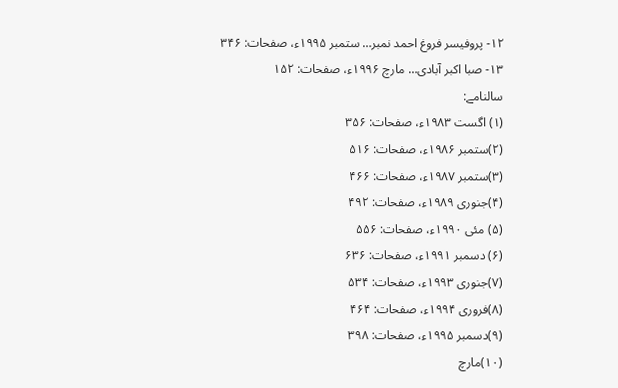۱۲- پروفیسر فروغ احمد نمبر… ستمبر ۱۹۹۵ء، صفحات: ۳۴۶
۱۳- صبا اکبر آبادی… مارچ ۱۹۹۶ء، صفحات: ۱۵۲
سالنامے:
(۱) اگست ۱۹۸۳ء، صفحات: ۳۵۶
(۲)ستمبر ۱۹۸۶ء، صفحات: ۵۱۶
(۳)ستمبر ۱۹۸۷ء، صفحات: ۴۶۶
(۴)جنوری ۱۹۸۹ء، صفحات: ۴۹۲
(۵) مئی ۱۹۹۰ء، صفحات: ۵۵۶
(۶) دسمبر ۱۹۹۱ء، صفحات: ۶۳۶
(۷)جنوری ۱۹۹۳ء، صفحات: ۵۳۴
(۸)فروری ۱۹۹۴ء، صفحات: ۴۶۴
(۹)دسمبر ۱۹۹۵ء، صفحات: ۳۹۸
(۱۰)مارچ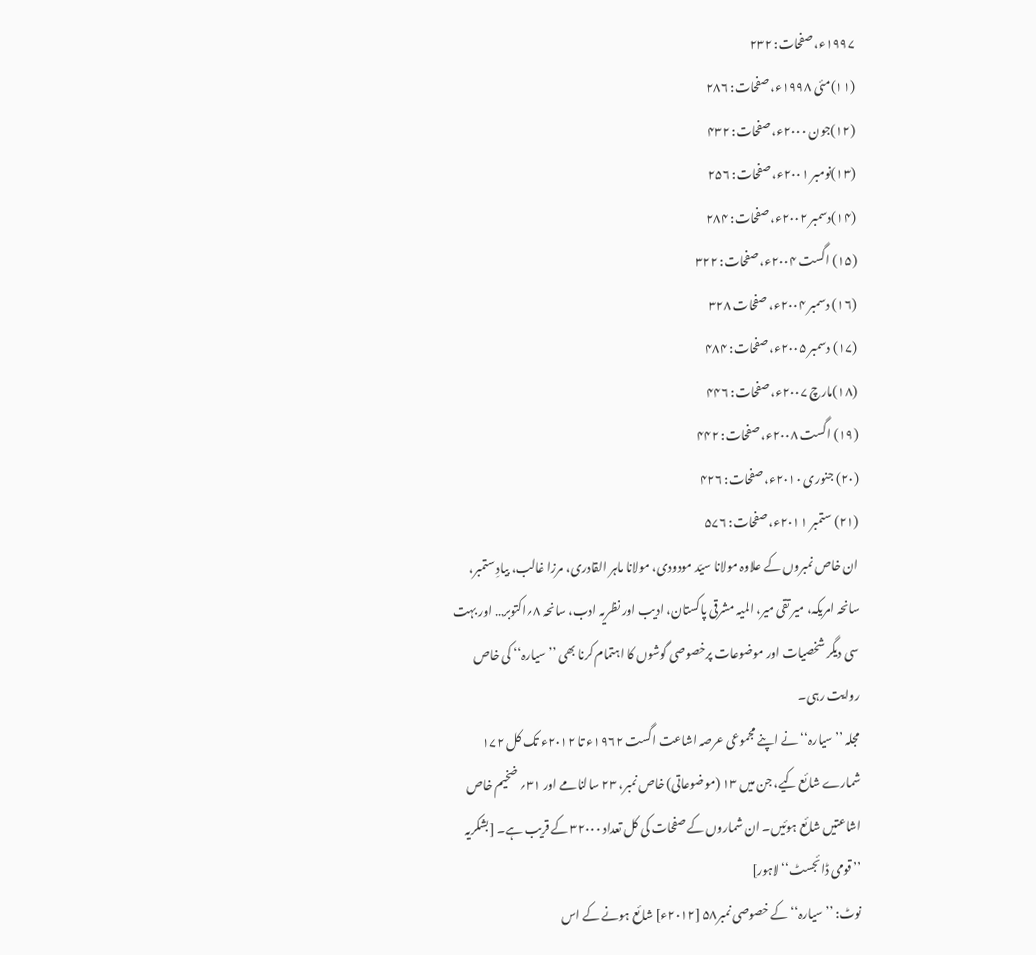۱۹۹۷ء، صفحات: ۲۳۲
(۱۱)مئی ۱۹۹۸ء، صفحات: ۲۸۶
(۱۲)جون ۲۰۰۰ء، صفحات: ۴۳۲
(۱۳)نومبر ۲۰۰۱ء، صفحات: ۲۵۶
(۱۴)دسمبر ۲۰۰۲ء، صفحات: ۲۸۴
(۱۵) اگست ۲۰۰۴ء، صفحات: ۳۲۲
(۱۶) دسمبر ۲۰۰۴ء، صفحات ۳۲۸
(۱۷) دسمبر ۲۰۰۵ء، صفحات: ۴۸۴
(۱۸)مارچ ۲۰۰۷ء، صفحات: ۴۴۶
(۱۹) اگست ۲۰۰۸ء، صفحات: ۴۴۲
(۲۰) جنوری ۲۰۱۰ء، صفحات: ۴۲۶
(۲۱) ستمبر ۲۰۱۱ء، صفحات: ۵۷۶
ان خاص نمبروں کے علاوہ مولانا سیّد مودودی، مولانا ماہر القادری، مرزا غالب، بیادِ ستمبر، سانحہ امریکہ، میر تقی میر، المیہ مشرقی پاکستان، ادیب اور نظریہ ادب، سانحہ ۸؍اکتوبر… اور بہت سی دیگر شخصیات اور موضوعات پرخصوصی گوشوں کا اہتمام کرنا بھی ’’سیارہ‘‘ کی خاص روایت رہی۔
مجلہ ’’سیارہ‘‘ نے اپنے مجموعی عرصہ اشاعت اگست ۱۹۶۲ء تا ۲۰۱۲ء تک کل ۱۷۲ شمارے شائع کیے، جن میں ۱۳ (موضوعاتی) خاص نمبر، ۲۳ سالنامے اور ۳۱؍ ضخیم خاص اشاعتیں شائع ہوئیں۔ ان شماروں کے صفحات کی کل تعداد ۳۲۰۰۰ کے قریب ہے۔ [بشکریہ ’’قومی ڈائجسٹ‘‘ لاہور]
نوٹ: ’’سیارہ‘‘ کے خصوصی نمبر۵۸ [۲۰۱۲ء] شائع ہونے کے اس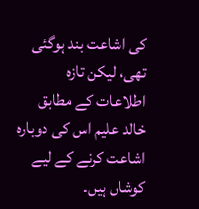کی اشاعت بند ہوگئی تھی، لیکن تازہ اطلاعات کے مطابق خالد علیم اس کی دوبارہ اشاعت کرنے کے لیے کوشاں ہیں۔